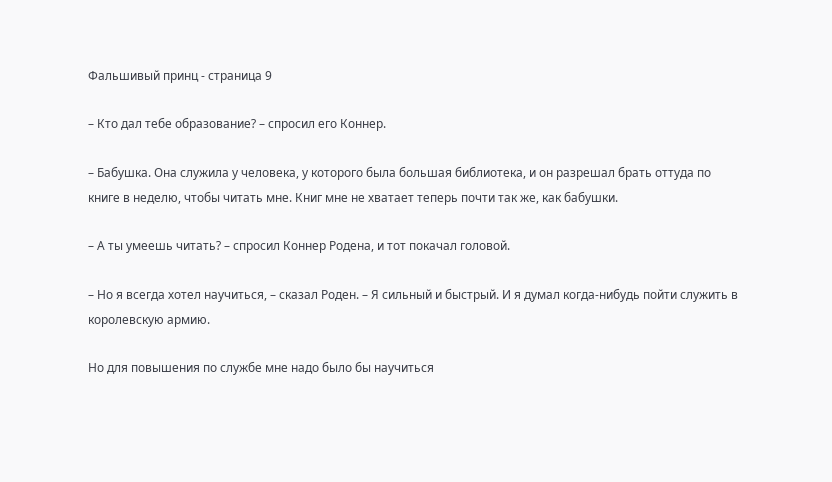Фальшивый принц - страница 9

– Кто дал тебе образование? – спросил его Коннер.

– Бабушка. Она служила у человека, у которого была большая библиотека, и он разрешал брать оттуда по книге в неделю, чтобы читать мне. Книг мне не хватает теперь почти так же, как бабушки.

– А ты умеешь читать? – спросил Коннер Родена, и тот покачал головой.

– Но я всегда хотел научиться, – сказал Роден. – Я сильный и быстрый. И я думал когда-нибудь пойти служить в королевскую армию.

Но для повышения по службе мне надо было бы научиться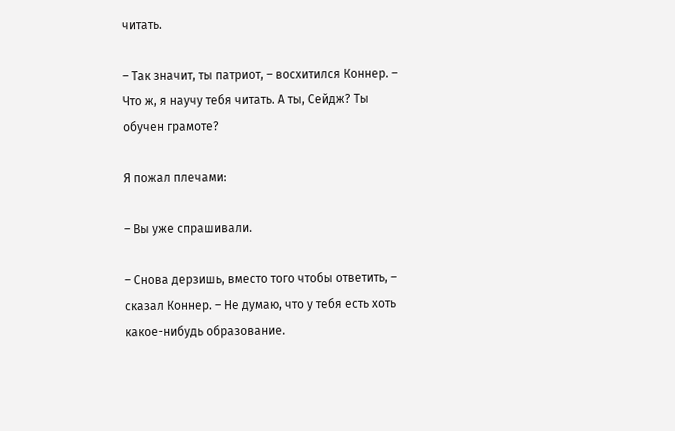читать.

– Так значит, ты патриот, – восхитился Коннер. – Что ж, я научу тебя читать. А ты, Сейдж? Ты обучен грамоте?

Я пожал плечами:

– Вы уже спрашивали.

– Снова дерзишь, вместо того чтобы ответить, – сказал Коннер. – Не думаю, что у тебя есть хоть какое-нибудь образование.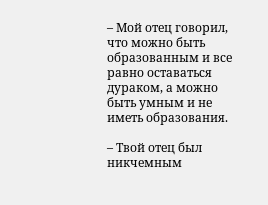– Мой отец говорил, что можно быть образованным и все равно оставаться дураком, а можно быть умным и не иметь образования.

– Твой отец был никчемным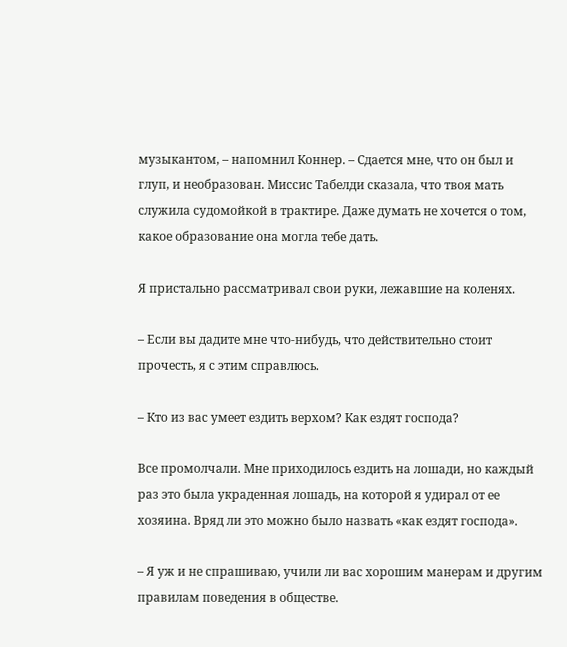музыкантом, – напомнил Коннер. – Сдается мне, что он был и глуп, и необразован. Миссис Табелди сказала, что твоя мать служила судомойкой в трактире. Даже думать не хочется о том, какое образование она могла тебе дать.

Я пристально рассматривал свои руки, лежавшие на коленях.

– Если вы дадите мне что-нибудь, что действительно стоит прочесть, я с этим справлюсь.

– Кто из вас умеет ездить верхом? Как ездят господа?

Все промолчали. Мне приходилось ездить на лошади, но каждый раз это была украденная лошадь, на которой я удирал от ее хозяина. Вряд ли это можно было назвать «как ездят господа».

– Я уж и не спрашиваю, учили ли вас хорошим манерам и другим правилам поведения в обществе.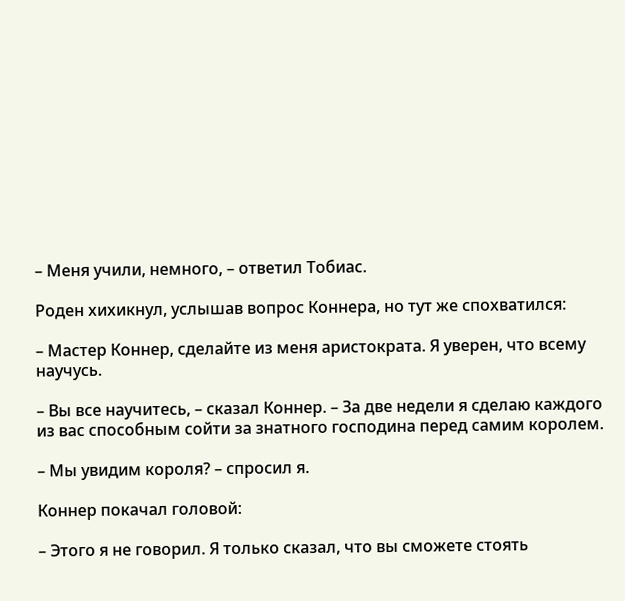– Меня учили, немного, – ответил Тобиас.

Роден хихикнул, услышав вопрос Коннера, но тут же спохватился:

– Мастер Коннер, сделайте из меня аристократа. Я уверен, что всему научусь.

– Вы все научитесь, – сказал Коннер. – За две недели я сделаю каждого из вас способным сойти за знатного господина перед самим королем.

– Мы увидим короля? – спросил я.

Коннер покачал головой:

– Этого я не говорил. Я только сказал, что вы сможете стоять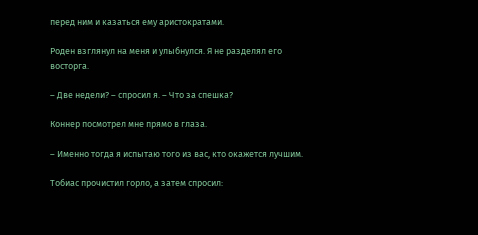перед ним и казаться ему аристократами.

Роден взглянул на меня и улыбнулся. Я не разделял его восторга.

– Две недели? – спросил я. – Что за спешка?

Коннер посмотрел мне прямо в глаза.

– Именно тогда я испытаю того из вас, кто окажется лучшим.

Тобиас прочистил горло, а затем спросил: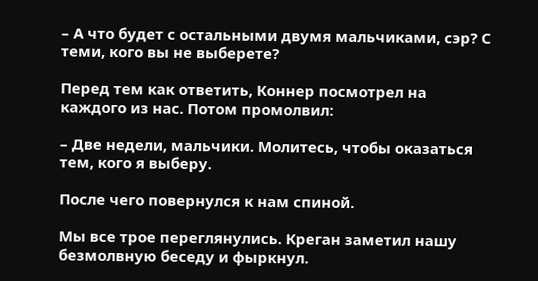– А что будет с остальными двумя мальчиками, сэр? С теми, кого вы не выберете?

Перед тем как ответить, Коннер посмотрел на каждого из нас. Потом промолвил:

– Две недели, мальчики. Молитесь, чтобы оказаться тем, кого я выберу.

После чего повернулся к нам спиной.

Мы все трое переглянулись. Креган заметил нашу безмолвную беседу и фыркнул.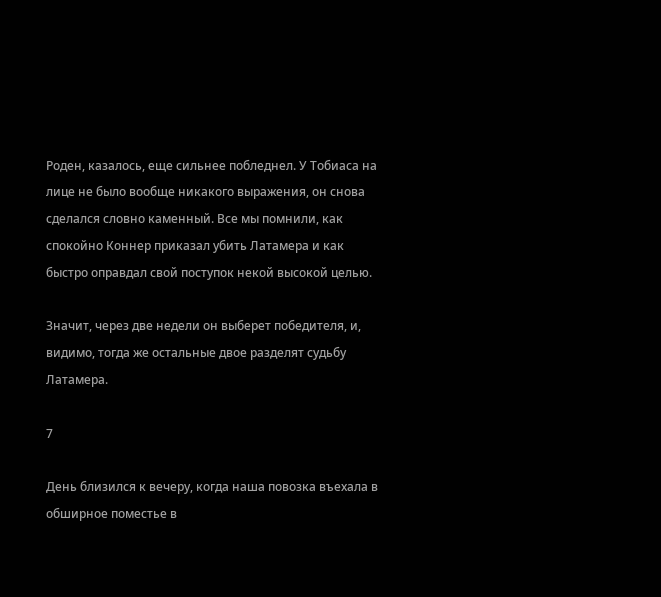Роден, казалось, еще сильнее побледнел. У Тобиаса на лице не было вообще никакого выражения, он снова сделался словно каменный. Все мы помнили, как спокойно Коннер приказал убить Латамера и как быстро оправдал свой поступок некой высокой целью.

Значит, через две недели он выберет победителя, и, видимо, тогда же остальные двое разделят судьбу Латамера.

7

День близился к вечеру, когда наша повозка въехала в обширное поместье в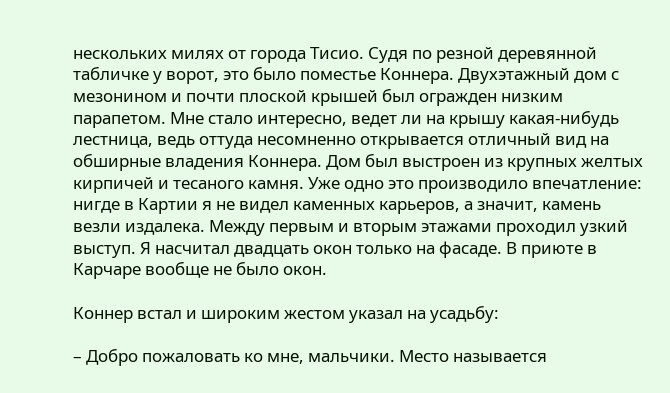нескольких милях от города Тисио. Судя по резной деревянной табличке у ворот, это было поместье Коннера. Двухэтажный дом с мезонином и почти плоской крышей был огражден низким парапетом. Мне стало интересно, ведет ли на крышу какая-нибудь лестница, ведь оттуда несомненно открывается отличный вид на обширные владения Коннера. Дом был выстроен из крупных желтых кирпичей и тесаного камня. Уже одно это производило впечатление: нигде в Картии я не видел каменных карьеров, а значит, камень везли издалека. Между первым и вторым этажами проходил узкий выступ. Я насчитал двадцать окон только на фасаде. В приюте в Карчаре вообще не было окон.

Коннер встал и широким жестом указал на усадьбу:

– Добро пожаловать ко мне, мальчики. Место называется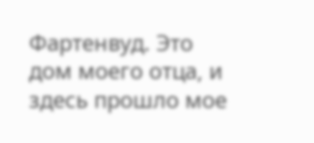Фартенвуд. Это дом моего отца, и здесь прошло мое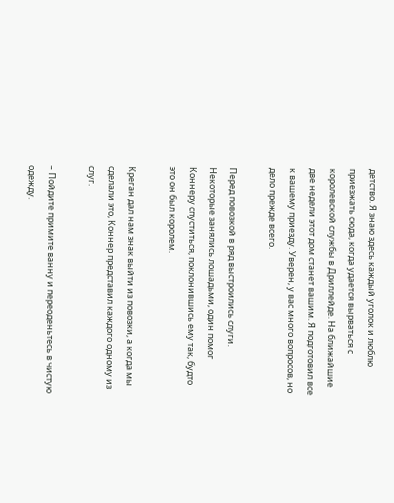детство. Я знаю здесь каждый уголок и люблю приезжать сюда, когда удается вырваться с королевской службы в Дриллейде. На ближайшие две недели этот дом станет вашим. Я подготовил все к вашему приезду. Уверен, у вас много вопросов, но дело прежде всего.

Перед повозкой в ряд выстроились слуги. Некоторые занялись лошадьми, один помог Коннеру спуститься, поклонившись ему так, будто это он был королем.

Креган дал нам знак выйти из повозки, а когда мы сделали это, Коннер представил каждого одному из слуг.

– Пойдите примите ванну и переоденьтесь в чистую одежду.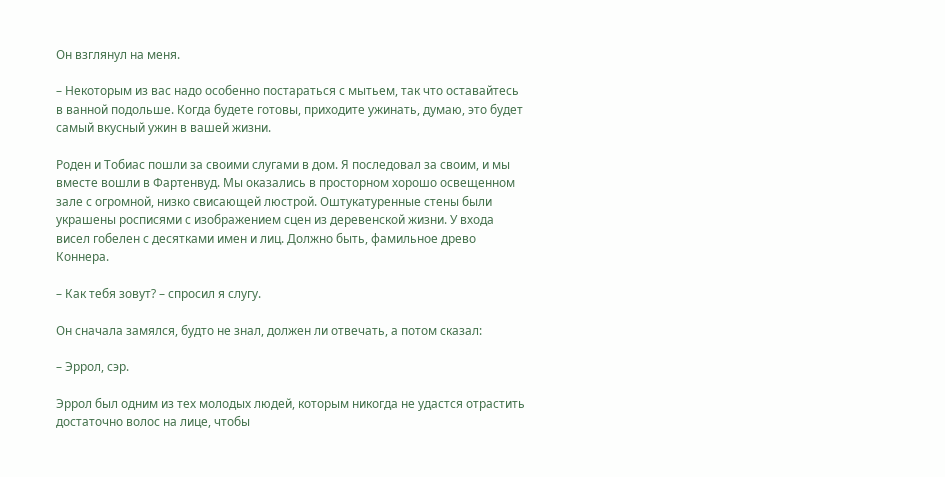Он взглянул на меня.

– Некоторым из вас надо особенно постараться с мытьем, так что оставайтесь в ванной подольше. Когда будете готовы, приходите ужинать, думаю, это будет самый вкусный ужин в вашей жизни.

Роден и Тобиас пошли за своими слугами в дом. Я последовал за своим, и мы вместе вошли в Фартенвуд. Мы оказались в просторном хорошо освещенном зале с огромной, низко свисающей люстрой. Оштукатуренные стены были украшены росписями с изображением сцен из деревенской жизни. У входа висел гобелен с десятками имен и лиц. Должно быть, фамильное древо Коннера.

– Как тебя зовут? – спросил я слугу.

Он сначала замялся, будто не знал, должен ли отвечать, а потом сказал:

– Эррол, сэр.

Эррол был одним из тех молодых людей, которым никогда не удастся отрастить достаточно волос на лице, чтобы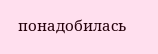понадобилась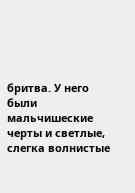бритва. У него были мальчишеские черты и светлые, слегка волнистые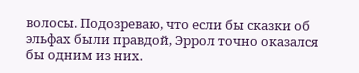волосы. Подозреваю, что если бы сказки об эльфах были правдой, Эррол точно оказался бы одним из них.